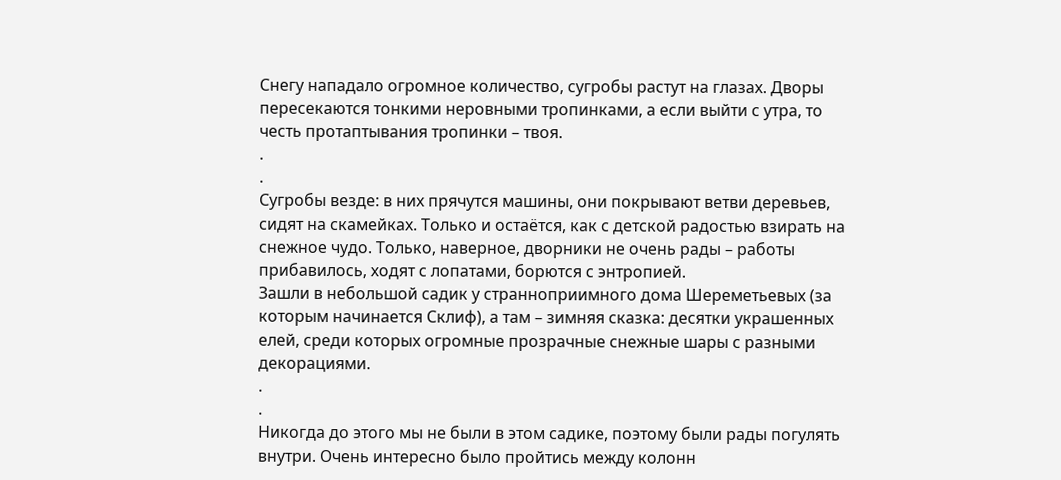Снегу нападало огромное количество, сугробы растут на глазах. Дворы пересекаются тонкими неровными тропинками, а если выйти с утра, то честь протаптывания тропинки – твоя.
.
.
Сугробы везде: в них прячутся машины, они покрывают ветви деревьев, сидят на скамейках. Только и остаётся, как с детской радостью взирать на снежное чудо. Только, наверное, дворники не очень рады – работы прибавилось, ходят с лопатами, борются с энтропией.
Зашли в небольшой садик у странноприимного дома Шереметьевых (за которым начинается Склиф), а там – зимняя сказка: десятки украшенных елей, среди которых огромные прозрачные снежные шары с разными декорациями.
.
.
Никогда до этого мы не были в этом садике, поэтому были рады погулять внутри. Очень интересно было пройтись между колонн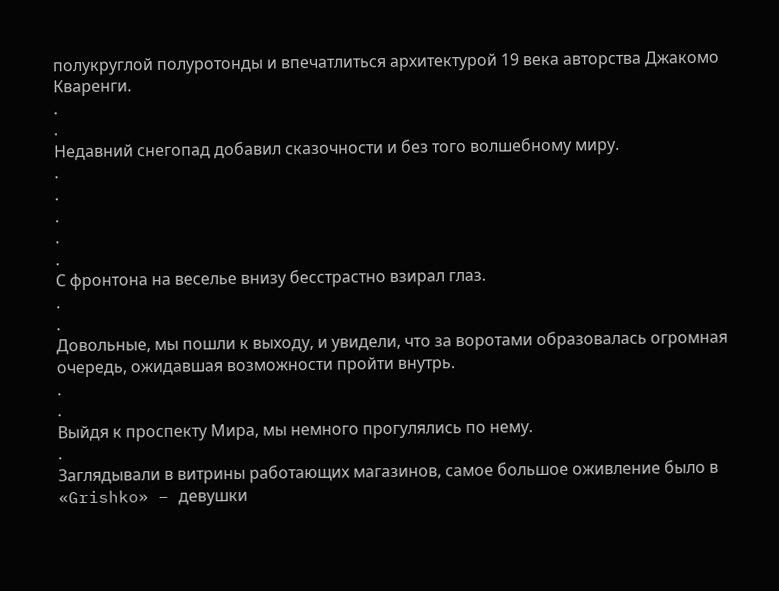полукруглой полуротонды и впечатлиться архитектурой 19 века авторства Джакомо Кваренги.
.
.
Недавний снегопад добавил сказочности и без того волшебному миру.
.
.
.
.
.
С фронтона на веселье внизу бесстрастно взирал глаз.
.
.
Довольные, мы пошли к выходу, и увидели, что за воротами образовалась огромная очередь, ожидавшая возможности пройти внутрь.
.
.
Выйдя к проспекту Мира, мы немного прогулялись по нему.
.
Заглядывали в витрины работающих магазинов, самое большое оживление было в «Grishko» – девушки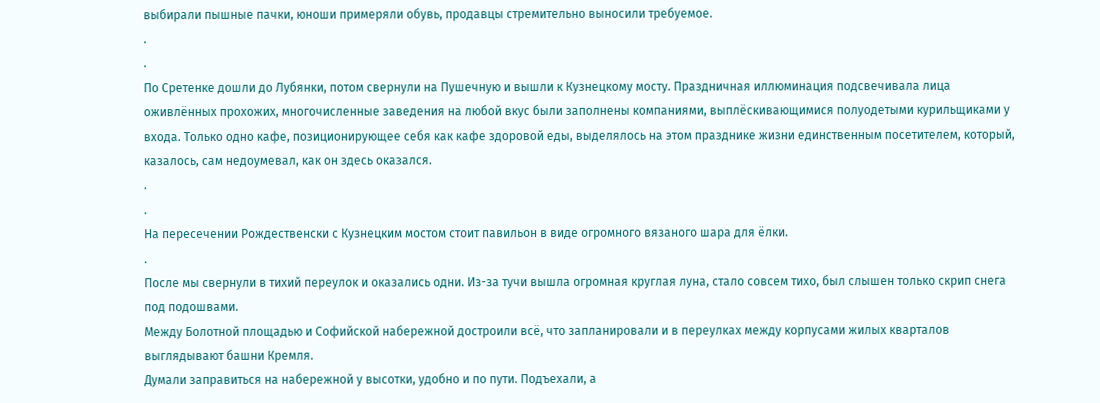выбирали пышные пачки, юноши примеряли обувь, продавцы стремительно выносили требуемое.
.
.
По Сретенке дошли до Лубянки, потом свернули на Пушечную и вышли к Кузнецкому мосту. Праздничная иллюминация подсвечивала лица оживлённых прохожих, многочисленные заведения на любой вкус были заполнены компаниями, выплёскивающимися полуодетыми курильщиками у входа. Только одно кафе, позиционирующее себя как кафе здоровой еды, выделялось на этом празднике жизни единственным посетителем, который, казалось, сам недоумевал, как он здесь оказался.
.
.
На пересечении Рождественски с Кузнецким мостом стоит павильон в виде огромного вязаного шара для ёлки.
.
После мы свернули в тихий переулок и оказались одни. Из-за тучи вышла огромная круглая луна, стало совсем тихо, был слышен только скрип снега под подошвами.
Между Болотной площадью и Софийской набережной достроили всё, что запланировали и в переулках между корпусами жилых кварталов выглядывают башни Кремля.
Думали заправиться на набережной у высотки, удобно и по пути. Подъехали, а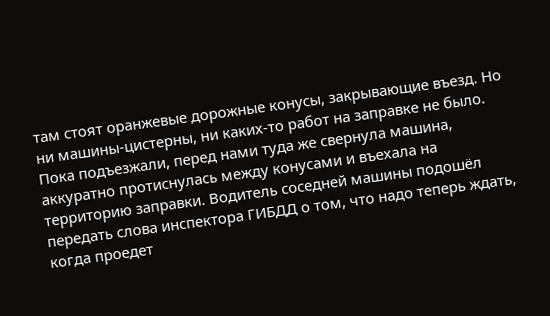там стоят оранжевые дорожные конусы, закрывающие въезд. Но ни машины-цистерны, ни каких-то работ на заправке не было. Пока подъезжали, перед нами туда же свернула машина, аккуратно протиснулась между конусами и въехала на территорию заправки. Водитель соседней машины подошёл передать слова инспектора ГИБДД о том, что надо теперь ждать, когда проедет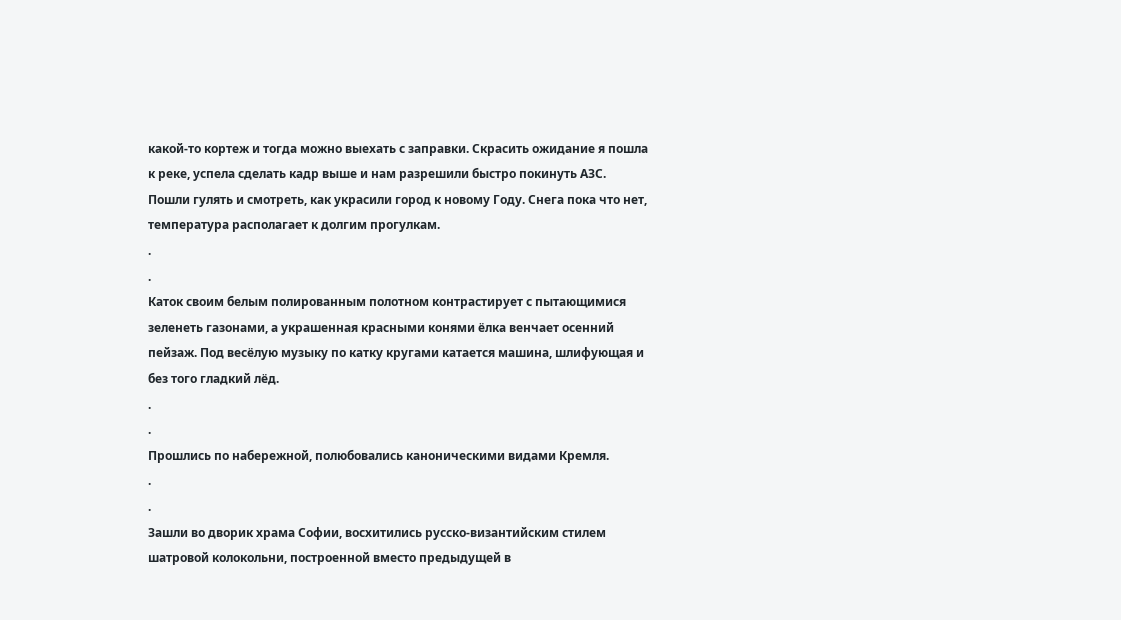какой-то кортеж и тогда можно выехать с заправки. Скрасить ожидание я пошла к реке, успела сделать кадр выше и нам разрешили быстро покинуть АЗС.
Пошли гулять и смотреть, как украсили город к новому Году. Снега пока что нет, температура располагает к долгим прогулкам.
.
.
Каток своим белым полированным полотном контрастирует с пытающимися зеленеть газонами, а украшенная красными конями ёлка венчает осенний пейзаж. Под весёлую музыку по катку кругами катается машина, шлифующая и без того гладкий лёд.
.
.
Прошлись по набережной, полюбовались каноническими видами Кремля.
.
.
Зашли во дворик храма Софии, восхитились русско-византийским стилем шатровой колокольни, построенной вместо предыдущей в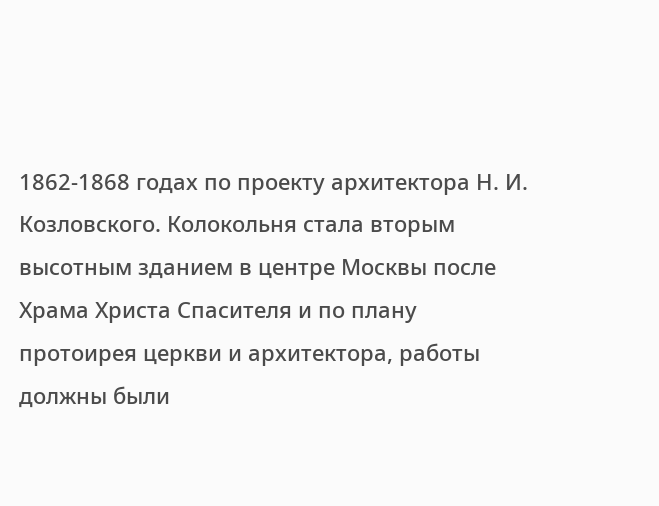1862-1868 годах по проекту архитектора Н. И. Козловского. Колокольня стала вторым высотным зданием в центре Москвы после Храма Христа Спасителя и по плану протоирея церкви и архитектора, работы должны были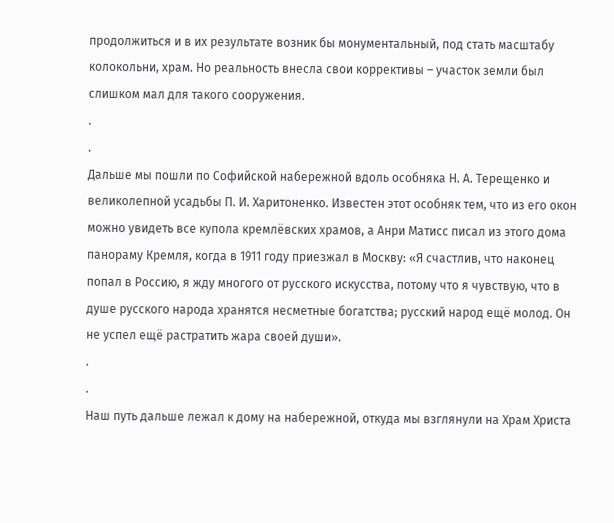продолжиться и в их результате возник бы монументальный, под стать масштабу колокольни, храм. Но реальность внесла свои коррективы – участок земли был слишком мал для такого сооружения.
.
.
Дальше мы пошли по Софийской набережной вдоль особняка Н. А. Терещенко и великолепной усадьбы П. И. Харитоненко. Известен этот особняк тем, что из его окон можно увидеть все купола кремлёвских храмов, а Анри Матисс писал из этого дома панораму Кремля, когда в 1911 году приезжал в Москву: «Я счастлив, что наконец попал в Россию, я жду многого от русского искусства, потому что я чувствую, что в душе русского народа хранятся несметные богатства; русский народ ещё молод. Он не успел ещё растратить жара своей души».
.
.
Наш путь дальше лежал к дому на набережной, откуда мы взглянули на Храм Христа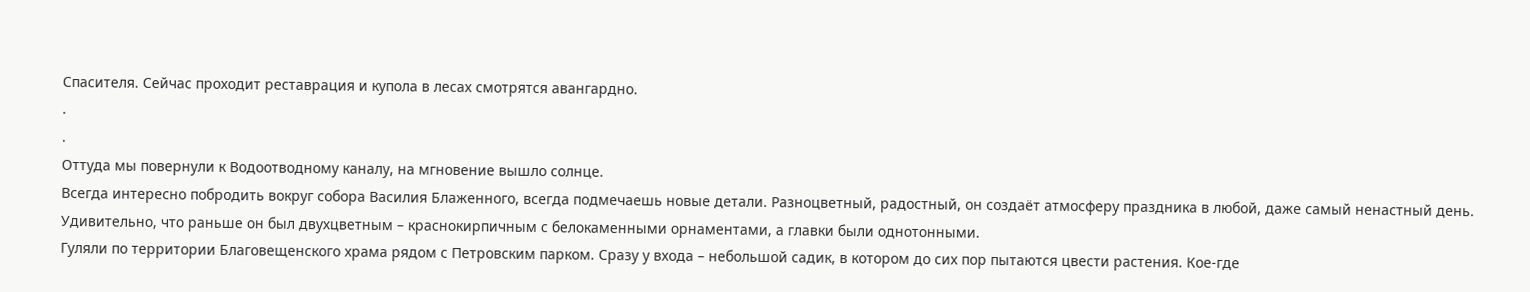Спасителя. Сейчас проходит реставрация и купола в лесах смотрятся авангардно.
.
.
Оттуда мы повернули к Водоотводному каналу, на мгновение вышло солнце.
Всегда интересно побродить вокруг собора Василия Блаженного, всегда подмечаешь новые детали. Разноцветный, радостный, он создаёт атмосферу праздника в любой, даже самый ненастный день. Удивительно, что раньше он был двухцветным – краснокирпичным с белокаменными орнаментами, а главки были однотонными.
Гуляли по территории Благовещенского храма рядом с Петровским парком. Сразу у входа – небольшой садик, в котором до сих пор пытаются цвести растения. Кое-где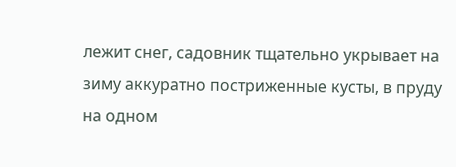лежит снег, садовник тщательно укрывает на зиму аккуратно постриженные кусты, в пруду на одном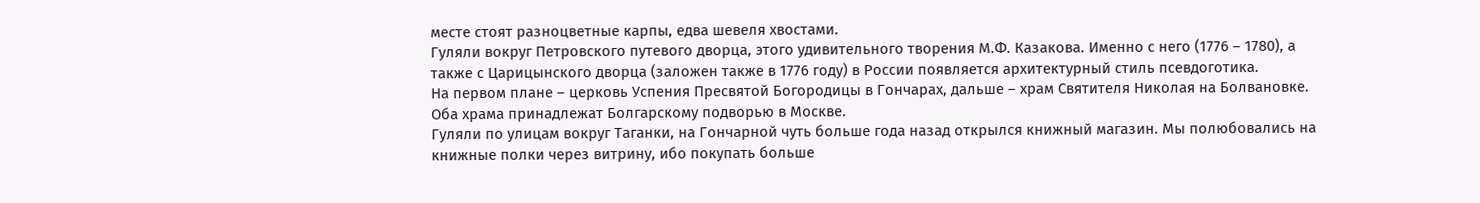месте стоят разноцветные карпы, едва шевеля хвостами.
Гуляли вокруг Петровского путевого дворца, этого удивительного творения М.Ф. Казакова. Именно с него (1776 – 1780), а также с Царицынского дворца (заложен также в 1776 году) в России появляется архитектурный стиль псевдоготика.
На первом плане – церковь Успения Пресвятой Богородицы в Гончарах, дальше – храм Святителя Николая на Болвановке. Оба храма принадлежат Болгарскому подворью в Москве.
Гуляли по улицам вокруг Таганки, на Гончарной чуть больше года назад открылся книжный магазин. Мы полюбовались на книжные полки через витрину, ибо покупать больше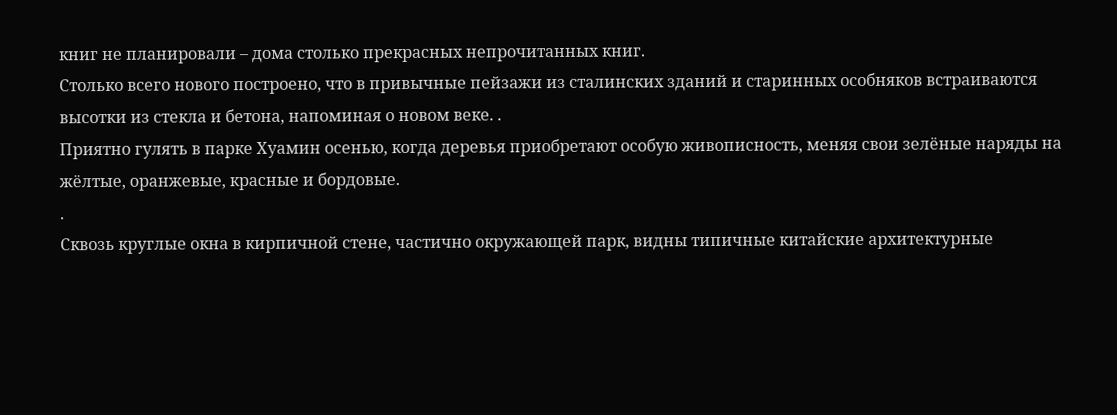книг не планировали – дома столько прекрасных непрочитанных книг.
Столько всего нового построено, что в привычные пейзажи из сталинских зданий и старинных особняков встраиваются высотки из стекла и бетона, напоминая о новом веке. .
Приятно гулять в парке Хуамин осенью, когда деревья приобретают особую живописность, меняя свои зелёные наряды на жёлтые, оранжевые, красные и бордовые.
.
Сквозь круглые окна в кирпичной стене, частично окружающей парк, видны типичные китайские архитектурные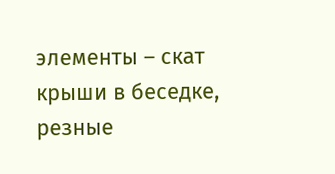элементы – скат крыши в беседке, резные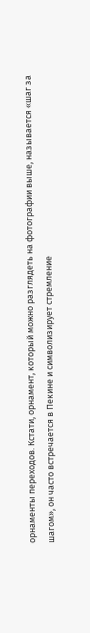орнаменты переходов. Кстати, орнамент, который можно разглядеть на фотографии выше, называется «шаг за шагом», он часто встречается в Пекине и символизирует стремление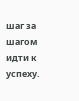шаг за шагом идти к успеху.